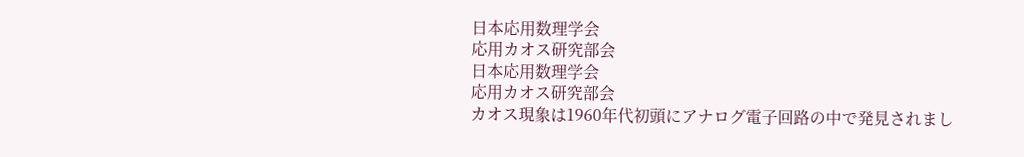日本応用数理学会
応用カオス研究部会
日本応用数理学会
応用カオス研究部会
カオス現象は1960年代初頭にアナログ電子回路の中で発見されまし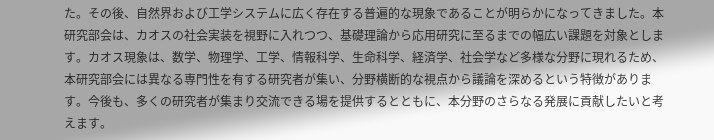た。その後、自然界および工学システムに広く存在する普遍的な現象であることが明らかになってきました。本研究部会は、カオスの社会実装を視野に入れつつ、基礎理論から応用研究に至るまでの幅広い課題を対象とします。カオス現象は、数学、物理学、工学、情報科学、生命科学、経済学、社会学など多様な分野に現れるため、本研究部会には異なる専門性を有する研究者が集い、分野横断的な視点から議論を深めるという特徴があります。今後も、多くの研究者が集まり交流できる場を提供するとともに、本分野のさらなる発展に貢献したいと考えます。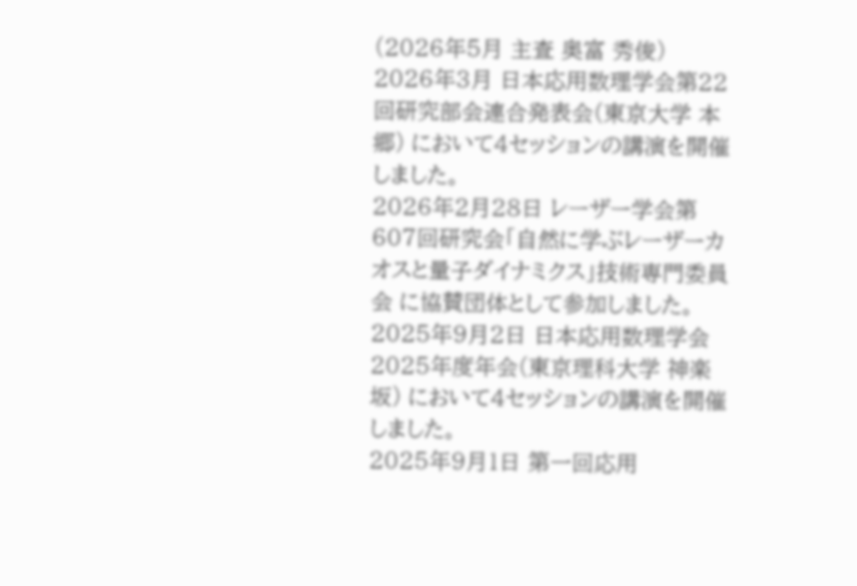(2026年5月 主査 奥富 秀俊)
2026年3月 日本応用数理学会第22回研究部会連合発表会(東京大学 本郷) において4セッションの講演を開催しました。
2026年2月28日 レーザー学会第607回研究会「自然に学ぶレーザーカオスと量子ダイナミクス」技術専門委員会 に協賛団体として参加しました。
2025年9月2日 日本応用数理学会2025年度年会(東京理科大学 神楽坂) において4セッションの講演を開催しました。
2025年9月1日 第一回応用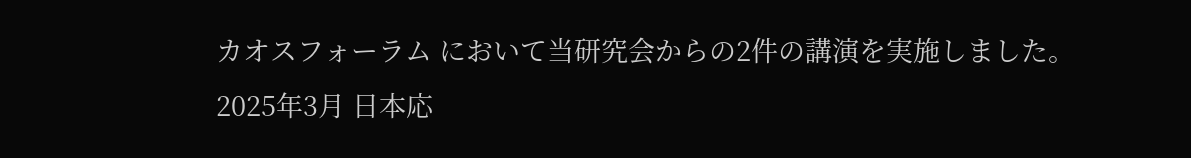カオスフォーラム において当研究会からの2件の講演を実施しました。
2025年3月 日本応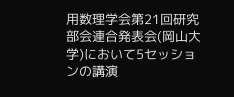用数理学会第21回研究部会連合発表会(岡山大学)において5セッションの講演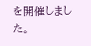を開催しました。